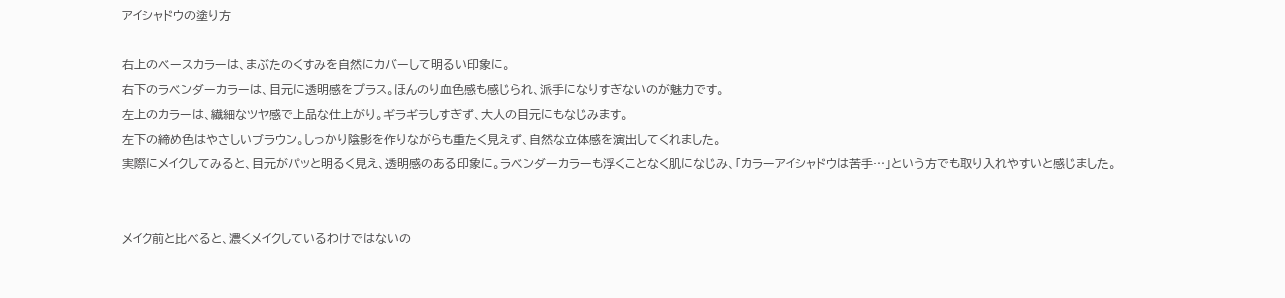アイシャドウの塗り方

右上のベースカラーは、まぶたのくすみを自然にカバーして明るい印象に。
右下のラベンダーカラーは、目元に透明感をプラス。ほんのり血色感も感じられ、派手になりすぎないのが魅力です。
左上のカラーは、繊細なツヤ感で上品な仕上がり。ギラギラしすぎず、大人の目元にもなじみます。
左下の締め色はやさしいブラウン。しっかり陰影を作りながらも重たく見えず、自然な立体感を演出してくれました。
実際にメイクしてみると、目元がパッと明るく見え、透明感のある印象に。ラベンダーカラーも浮くことなく肌になじみ、「カラーアイシャドウは苦手…」という方でも取り入れやすいと感じました。


メイク前と比べると、濃くメイクしているわけではないの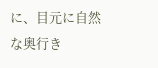に、目元に自然な奥行き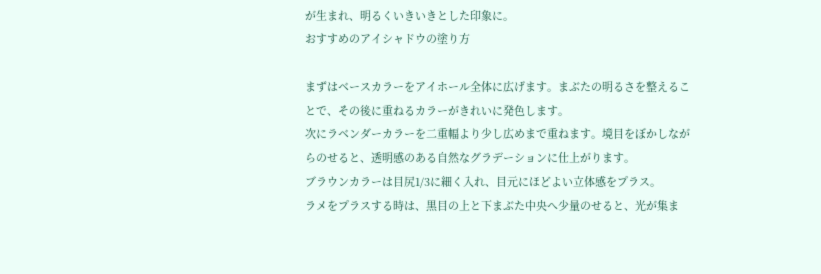が生まれ、明るくいきいきとした印象に。
おすすめのアイシャドウの塗り方

まずはベースカラーをアイホール全体に広げます。まぶたの明るさを整えることで、その後に重ねるカラーがきれいに発色します。
次にラベンダーカラーを二重幅より少し広めまで重ねます。境目をぼかしながらのせると、透明感のある自然なグラデーションに仕上がります。
ブラウンカラーは目尻1/3に細く入れ、目元にほどよい立体感をプラス。
ラメをプラスする時は、黒目の上と下まぶた中央へ少量のせると、光が集ま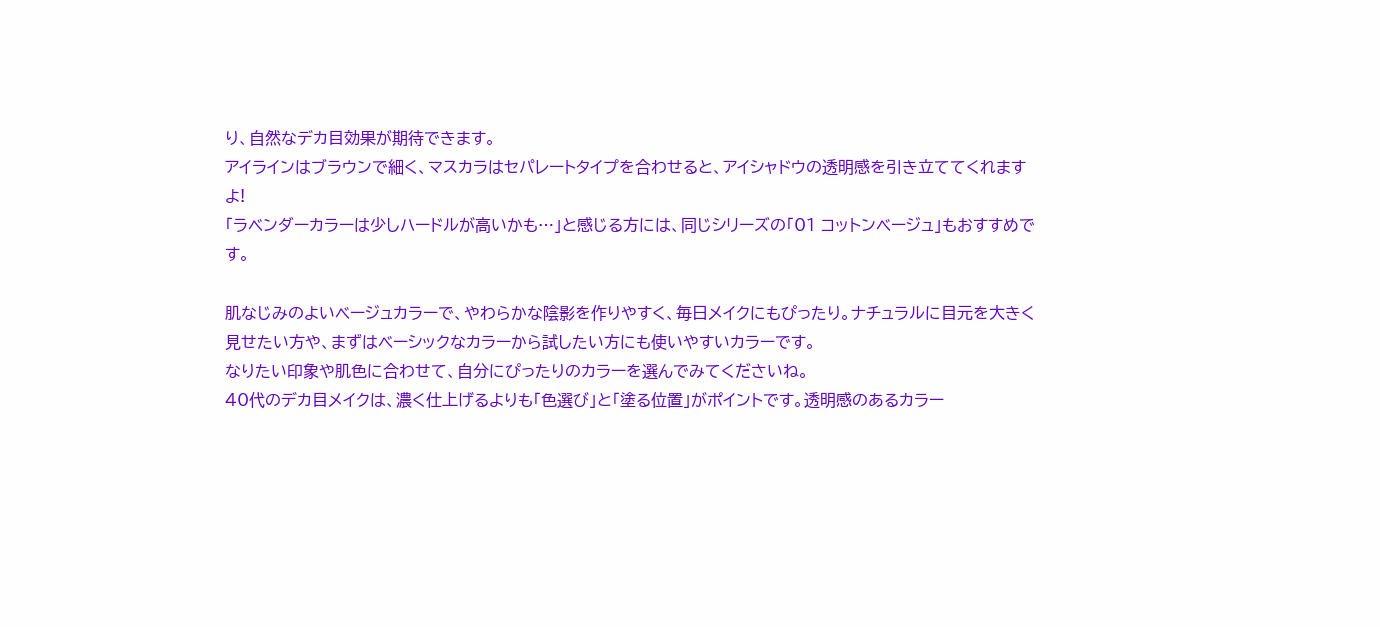り、自然なデカ目効果が期待できます。
アイラインはブラウンで細く、マスカラはセパレートタイプを合わせると、アイシャドウの透明感を引き立ててくれますよ!
「ラベンダーカラーは少しハードルが高いかも…」と感じる方には、同じシリーズの「01 コットンベージュ」もおすすめです。

肌なじみのよいベージュカラーで、やわらかな陰影を作りやすく、毎日メイクにもぴったり。ナチュラルに目元を大きく見せたい方や、まずはベーシックなカラーから試したい方にも使いやすいカラーです。
なりたい印象や肌色に合わせて、自分にぴったりのカラーを選んでみてくださいね。
40代のデカ目メイクは、濃く仕上げるよりも「色選び」と「塗る位置」がポイントです。透明感のあるカラー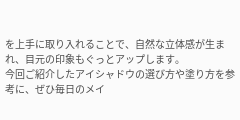を上手に取り入れることで、自然な立体感が生まれ、目元の印象もぐっとアップします。
今回ご紹介したアイシャドウの選び方や塗り方を参考に、ぜひ毎日のメイ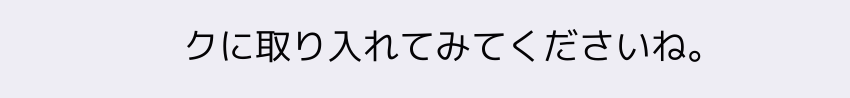クに取り入れてみてくださいね。